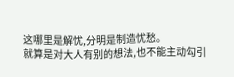这哪里是解忧,分明是制造忧愁。
就算是对大人有别的想法,也不能主动勾引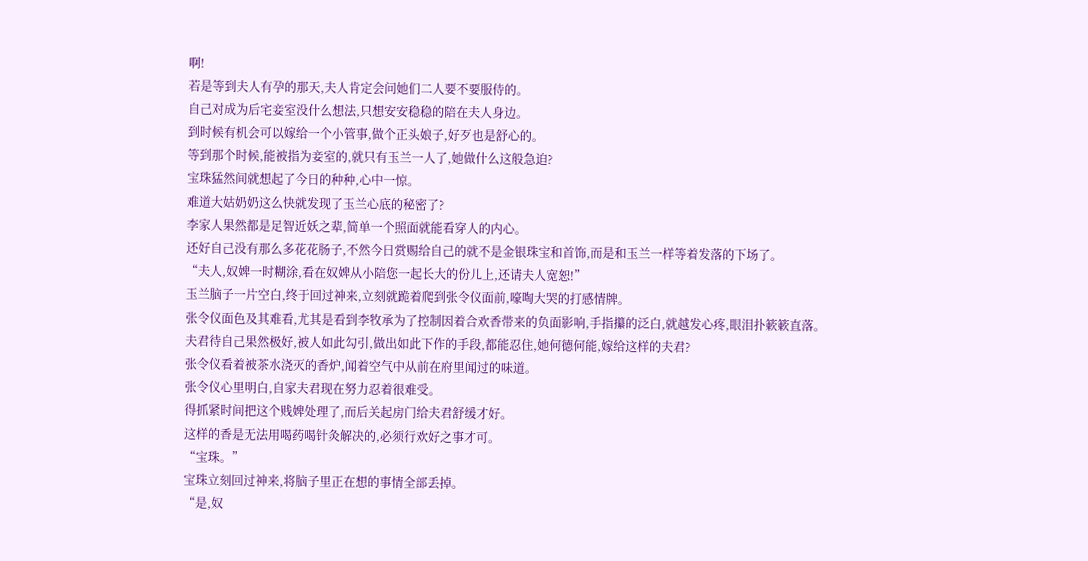啊!
若是等到夫人有孕的那天,夫人肯定会问她们二人要不要服侍的。
自己对成为后宅妾室没什么想法,只想安安稳稳的陪在夫人身边。
到时候有机会可以嫁给一个小管事,做个正头娘子,好歹也是舒心的。
等到那个时候,能被指为妾室的,就只有玉兰一人了,她做什么这般急迫?
宝珠猛然间就想起了今日的种种,心中一惊。
难道大姑奶奶这么快就发现了玉兰心底的秘密了?
李家人果然都是足智近妖之辈,简单一个照面就能看穿人的内心。
还好自己没有那么多花花肠子,不然今日赏赐给自己的就不是金银珠宝和首饰,而是和玉兰一样等着发落的下场了。
“夫人,奴婢一时糊涂,看在奴婢从小陪您一起长大的份儿上,还请夫人宽恕!”
玉兰脑子一片空白,终于回过神来,立刻就跪着爬到张令仪面前,嚎啕大哭的打感情牌。
张令仪面色及其难看,尤其是看到李牧承为了控制因着合欢香带来的负面影响,手指攥的泛白,就越发心疼,眼泪扑簌簌直落。
夫君待自己果然极好,被人如此勾引,做出如此下作的手段,都能忍住,她何德何能,嫁给这样的夫君?
张令仪看着被茶水浇灭的香炉,闻着空气中从前在府里闻过的味道。
张令仪心里明白,自家夫君现在努力忍着很难受。
得抓紧时间把这个贱婢处理了,而后关起房门给夫君舒缓才好。
这样的香是无法用喝药喝针灸解决的,必须行欢好之事才可。
“宝珠。”
宝珠立刻回过神来,将脑子里正在想的事情全部丢掉。
“是,奴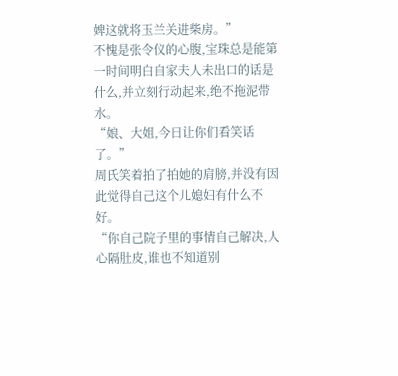婢这就将玉兰关进柴房。”
不愧是张令仪的心腹,宝珠总是能第一时间明白自家夫人未出口的话是什么,并立刻行动起来,绝不拖泥带水。
“娘、大姐,今日让你们看笑话了。”
周氏笑着拍了拍她的肩膀,并没有因此觉得自己这个儿媳妇有什么不好。
“你自己院子里的事情自己解决,人心隔肚皮,谁也不知道别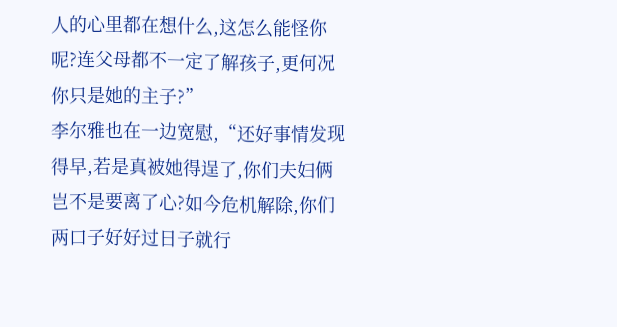人的心里都在想什么,这怎么能怪你呢?连父母都不一定了解孩子,更何况你只是她的主子?”
李尔雅也在一边宽慰,“还好事情发现得早,若是真被她得逞了,你们夫妇俩岂不是要离了心?如今危机解除,你们两口子好好过日子就行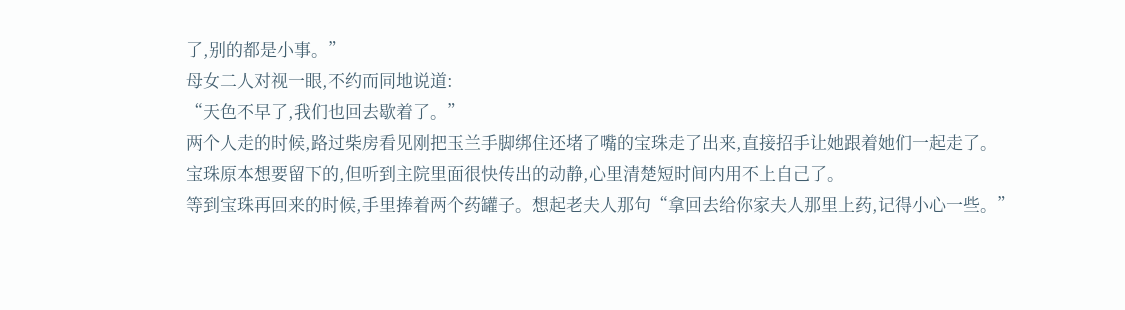了,别的都是小事。”
母女二人对视一眼,不约而同地说道:
“天色不早了,我们也回去歇着了。”
两个人走的时候,路过柴房看见刚把玉兰手脚绑住还堵了嘴的宝珠走了出来,直接招手让她跟着她们一起走了。
宝珠原本想要留下的,但听到主院里面很快传出的动静,心里清楚短时间内用不上自己了。
等到宝珠再回来的时候,手里捧着两个药罐子。想起老夫人那句“拿回去给你家夫人那里上药,记得小心一些。”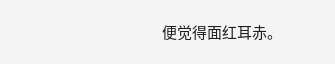便觉得面红耳赤。